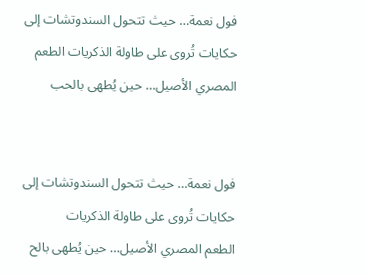فول نعمة… حيث تتحول السندوتشات إلى حكايات تُروى على طاولة الذكريات الطعم المصري الأصيل… حين يُطهى بالحب


فول نعمة… حيث تتحول السندوتشات إلى حكايات تُروى على طاولة الذكريات
الطعم المصري الأصيل… حين يُطهى بالح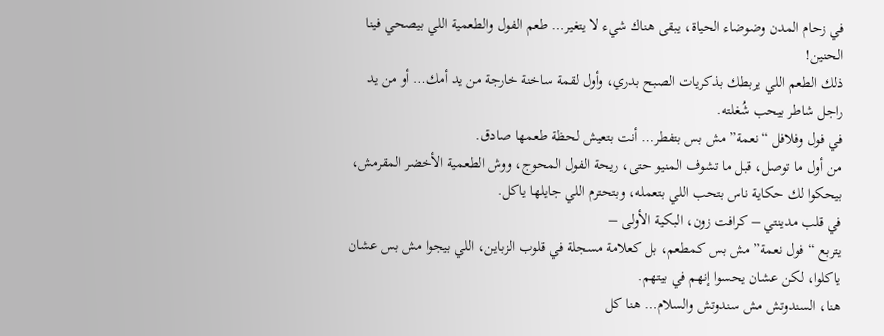في زحام المدن وضوضاء الحياة، يبقى هناك شيء لا يتغير… طعم الفول والطعمية اللي بيصحي فينا الحنين!
ذلك الطعم اللي يربطك بذكريات الصبح بدري، وأول لقمة ساخنة خارجة من يد أمك… أو من يد راجل شاطر بيحب شُغلته.
في فول وفلافل “نعمة” مش بس بتفطر… أنت بتعيش لحظة طعمها صادق.
من أول ما توصل، قبل ما تشوف المنيو حتى، ريحة الفول المحوج، ووش الطعمية الأخضر المقرمش، بيحكوا لك حكاية ناس بتحب اللي بتعمله، وبتحترم اللي جايلها ياكل.
في قلب مدينتي – كرافت زون، البكية الأولى –
يتربع “فول نعمة” مش بس كمطعم، بل كعلامة مسجلة في قلوب الزباين، اللي بيجوا مش بس عشان ياكلوا، لكن عشان يحسوا إنهم في بيتهم.
هنا، السندوتش مش سندوتش والسلام… هنا كل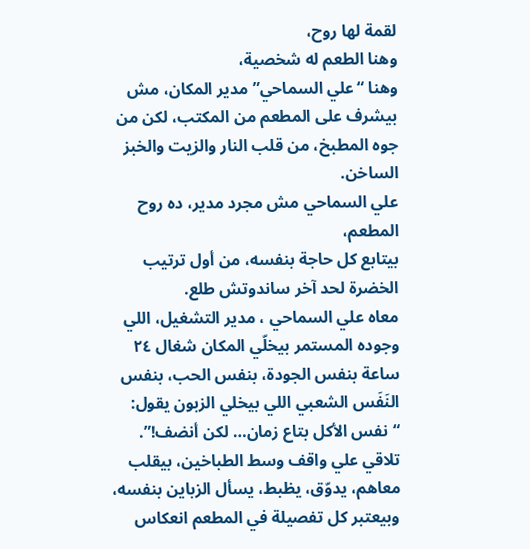لقمة لها روح،
وهنا الطعم له شخصية،
وهنا “علي السماحي” مدير المكان، مش بيشرف على المطعم من المكتب، لكن من جوه المطبخ، من قلب النار والزيت والخبز الساخن.
علي السماحي مش مجرد مدير، ده روح المطعم،
بيتابع كل حاجة بنفسه، من أول ترتيب الخضرة لحد آخر ساندوتش طلع.
معاه علي السماحي ، مدير التشغيل، اللي وجوده المستمر بيخلّي المكان شغال ٢٤ ساعة بنفس الجودة، بنفس الحب، بنفس النَفَس الشعبي اللي بيخلي الزبون يقول: “نفس الأكل بتاع زمان… لكن أنضف!”.
تلاقي علي واقف وسط الطباخين، بيقلب معاهم، يدوّق، يظبط، يسأل الزباين بنفسه، وبيعتبر كل تفصيلة في المطعم انعكاس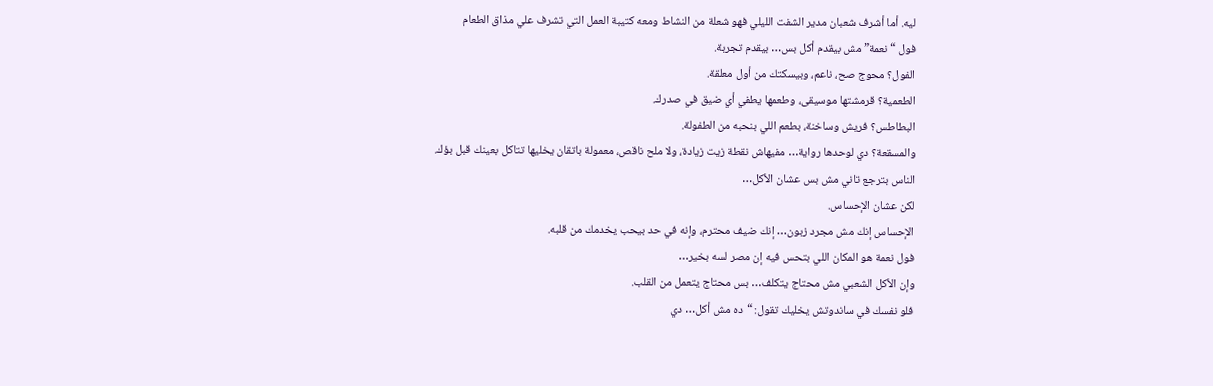ليه. أما أشرف شعبان مدير الشفت الليلي فهو شعلة من النشاط ومعه كتيبة العمل التي تشرف علي مذاق الطعام
فول “نعمة” مش بيقدم أكل بس… بيقدم تجربة.
الفول؟ محوج صح، ناعم، وبيسكتك من أول معلقة.
الطعمية؟ قرمشتها موسيقى، وطعمها يطفي أي ضيق في صدرك.
البطاطس؟ فريش وساخنة، بطعم اللي بنحبه من الطفولة.
والمسقعة؟ دي لوحدها رواية… مفيهاش نقطة زيت زيادة، ولا ملح ناقص، معمولة باتقان يخليها تتاكل بعينك قبل بؤك.
الناس بترجع تاني مش بس عشان الأكل…
لكن عشان الإحساس.
الإحساس إنك مش مجرد زبون… إنك ضيف محترم، وإنه في حد بيحب يخدمك من قلبه.
فول نعمة هو المكان اللي بتحس فيه إن مصر لسه بخير…
وإن الأكل الشعبي مش محتاج يتكلف… بس محتاج يتعمل من القلب.
فلو نفسك في ساندوتش يخليك تقول: “ده مش أكل… دي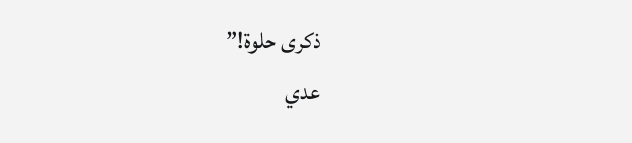ذكرى حلوة!”
عدي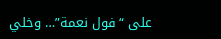على “فول نعمة”… وخلي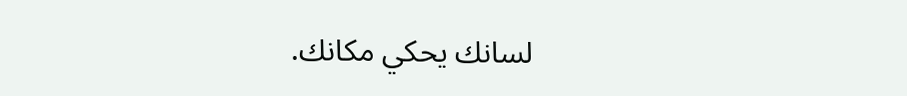لسانك يحكي مكانك.